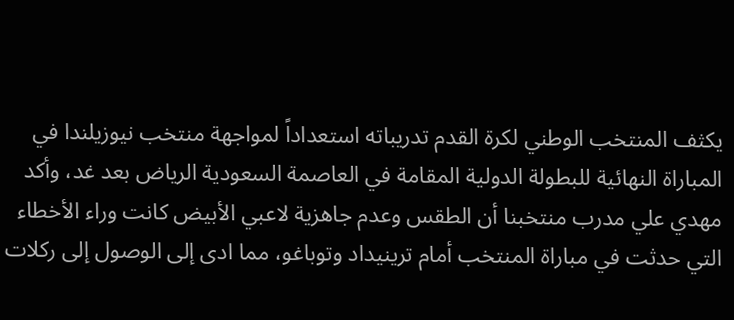يكثف المنتخب الوطني لكرة القدم تدريباته استعداداً لمواجهة منتخب نيوزيلندا في المباراة النهائية للبطولة الدولية المقامة في العاصمة السعودية الرياض بعد غد، وأكد مهدي علي مدرب منتخبنا أن الطقس وعدم جاهزية لاعبي الأبيض كانت وراء الأخطاء التي حدثت في مباراة المنتخب أمام ترينيداد وتوباغو، مما ادى إلى الوصول إلى ركلات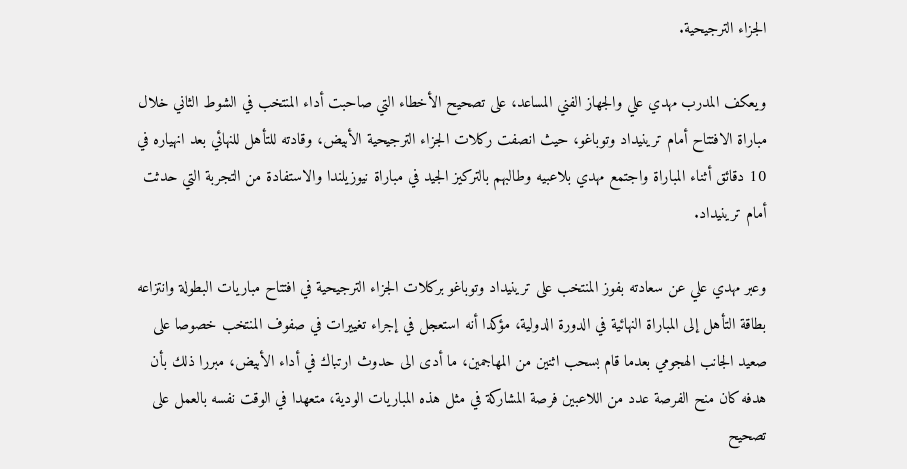الجزاء الترجيحية.

ويعكف المدرب مهدي علي والجهاز الفني المساعد، على تصحيح الأخطاء التي صاحبت أداء المنتخب في الشوط الثاني خلال مباراة الافتتاح أمام ترينيداد وتوباغو، حيث انصفت ركلات الجزاء الترجيحية الأبيض، وقادته للتأهل للنهائي بعد انهياره في 10 دقائق أثناء المباراة واجتمع مهدي بلاعبيه وطالبهم بالتركيز الجيد في مباراة نيوزيلندا والاستفادة من التجربة التي حدثت أمام ترينيداد.

وعبر مهدي علي عن سعادته بفوز المنتخب على ترينيداد وتوباغو بركلات الجزاء الترجيحية في افتتاح مباريات البطولة وانتزاعه بطاقة التأهل إلى المباراة النهائية في الدورة الدولية، مؤكدا أنه استعجل في إجراء تغييرات في صفوف المنتخب خصوصا على صعيد الجانب الهجومي بعدما قام بسحب اثنين من المهاجمين، ما أدى الى حدوث ارتباك في أداء الأبيض، مبررا ذلك بأن هدفه كان منح الفرصة عدد من اللاعبين فرصة المشاركة في مثل هذه المباريات الودية، متعهدا في الوقت نفسه بالعمل على تصحيح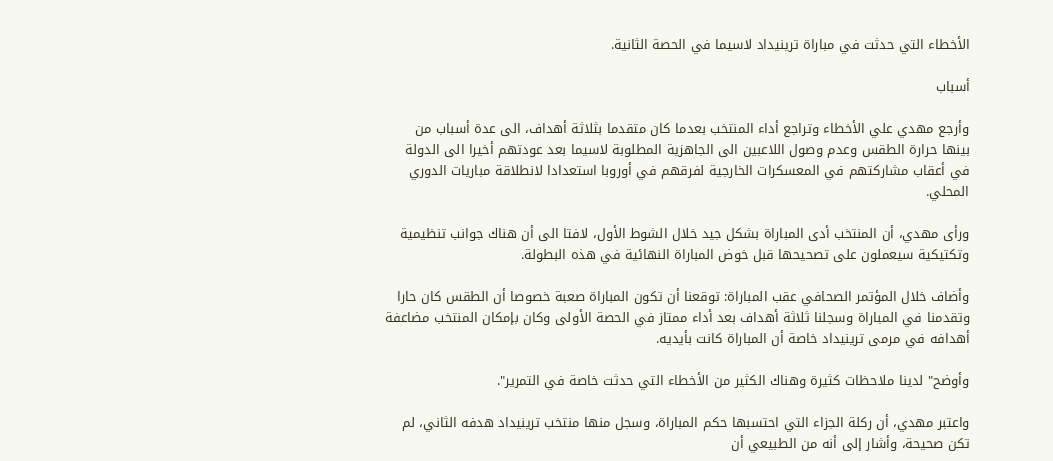الأخطاء التي حدثت في مباراة ترينيداد لاسيما في الحصة الثانية.

أسباب

وأرجع مهدي علي الأخطاء وتراجع أداء المنتخب بعدما كان متقدما بثلاثة أهداف، الى عدة أسباب من بينها حرارة الطقس وعدم وصول اللاعبين الى الجاهزية المطلوبة لاسيما بعد عودتهم أخيرا الى الدولة في أعقاب مشاركتهم في المعسكرات الخارجية لفرقهم في أوروبا استعدادا لانطلاقة مباريات الدوري المحلي.

ورأى مهدي، أن المنتخب أدى المباراة بشكل جيد خلال الشوط الأول، لافتا الى أن هناك جوانب تنظيمية وتكتيكية سيعملون على تصحيحها قبل خوض المباراة النهائية في هذه البطولة.

وأضاف خلال المؤتمر الصحافي عقب المباراة: توقعنا أن تكون المباراة صعبة خصوصا أن الطقس كان حارا وتقدمنا في المباراة وسجلنا ثلاثة أهداف بعد أداء ممتاز في الحصة الأولى وكان بإمكان المنتخب مضاعفة أهدافه في مرمى ترينيداد خاصة أن المباراة كانت بأيديه.

وأوضح" لدينا ملاحظات كثيرة وهناك الكثير من الأخطاء التي حدثت خاصة في التمرير".

واعتبر مهدي، أن ركلة الجزاء التي احتسبها حكم المباراة، وسجل منها منتخب ترينيداد هدفه الثاني، لم تكن صحيحة، وأشار إلى أنه من الطبيعي أن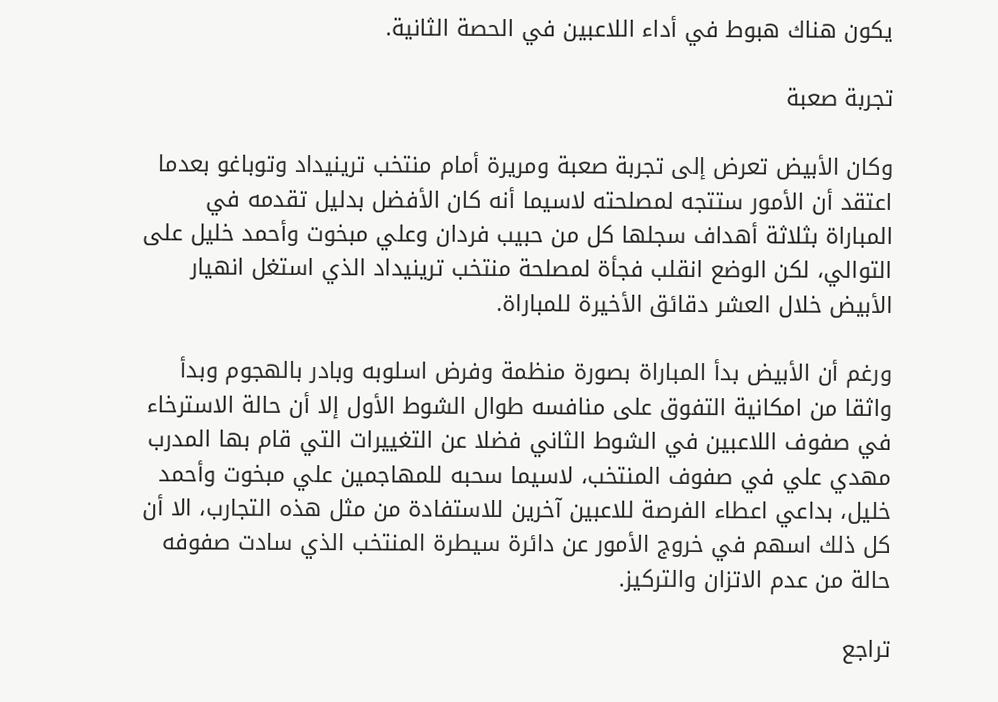يكون هناك هبوط في أداء اللاعبين في الحصة الثانية.

تجربة صعبة

وكان الأبيض تعرض إلى تجربة صعبة ومريرة أمام منتخب ترينيداد وتوباغو بعدما اعتقد أن الأمور ستتجه لمصلحته لاسيما أنه كان الأفضل بدليل تقدمه في المباراة بثلاثة أهداف سجلها كل من حبيب فردان وعلي مبخوت وأحمد خليل على التوالي، لكن الوضع انقلب فجأة لمصلحة منتخب ترينيداد الذي استغل انهيار الأبيض خلال العشر دقائق الأخيرة للمباراة.

ورغم أن الأبيض بدأ المباراة بصورة منظمة وفرض اسلوبه وبادر بالهجوم وبدأ واثقا من امكانية التفوق على منافسه طوال الشوط الأول إلا أن حالة الاسترخاء في صفوف اللاعبين في الشوط الثاني فضلا عن التغييرات التي قام بها المدرب مهدي علي في صفوف المنتخب، لاسيما سحبه للمهاجمين علي مبخوت وأحمد خليل، بداعي اعطاء الفرصة للاعبين آخرين للاستفادة من مثل هذه التجارب، الا أن كل ذلك اسهم في خروج الأمور عن دائرة سيطرة المنتخب الذي سادت صفوفه حالة من عدم الاتزان والتركيز.

تراجع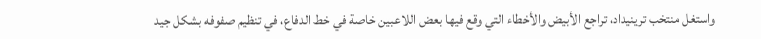واستغل منتخب ترينيداد، تراجع الأبيض والأخطاء التي وقع فيها بعض اللاعبين خاصة في خط الدفاع، في تنظيم صفوفه بشكل جيد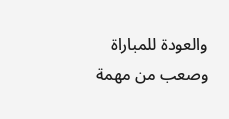والعودة للمباراة وصعب من مهمة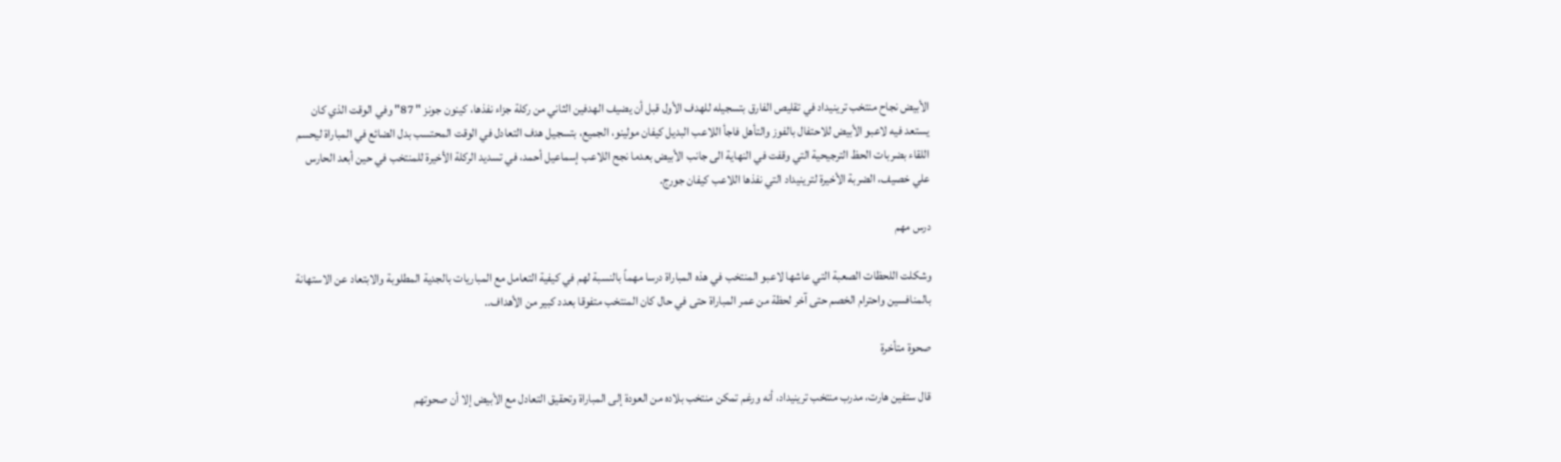الأبيض نجاح منتخب ترينيداد في تقليص الفارق بتسجيله للهدف الأول قبل أن يضيف الهدفين الثاني من ركلة جزاء نفذها، كينون جونز " 87" وفي الوقت الذي كان يستعد فيه لاعبو الأبيض للاحتفال بالفوز والتأهل فاجأ اللاعب البديل كيفان مولينو، الجميع، بتسجيل هدف التعادل في الوقت المحتسب بدل الضائع في المباراة ليحسم اللقاء بضربات الحظ الترجيحية التي وقفت في النهاية الى جانب الأبيض بعدما نجح اللاعب إسماعيل أحمد، في تسديد الركلة الأخيرة للمنتخب في حين أبعد الحارس علي خصيف، الضربة الأخيرة لترينيداد التي نفذها اللاعب كيفان جورج.

درس مهم

وشكلت اللحظات الصعبة التي عاشها لاعبو المنتخب في هذه المباراة درسا مهماً بالنسبة لهم في كيفية التعامل مع المباريات بالجدية المطلوبة والابتعاد عن الاستهانة بالمنافسين واحترام الخصم حتى آخر لحظة من عمر المباراة حتى في حال كان المنتخب متفوقا بعدد كبير من الأهداف..

صحوة متأخرة

قال ستفين هارت، مدرب منتخب ترينيداد، أنه ورغم تمكن منتخب بلاده من العودة إلى المباراة وتحقيق التعادل مع الأبيض إلا أن صحوتهم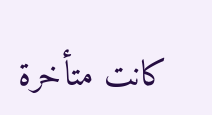كانت متأخرة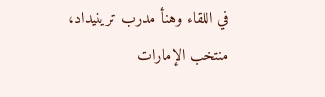في اللقاء وهنأ مدرب ترينيداد، منتخب الإمارات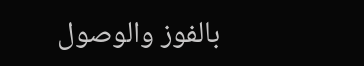بالفوز والوصول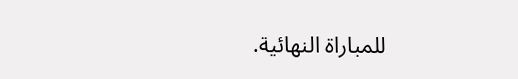للمباراة النهائية.